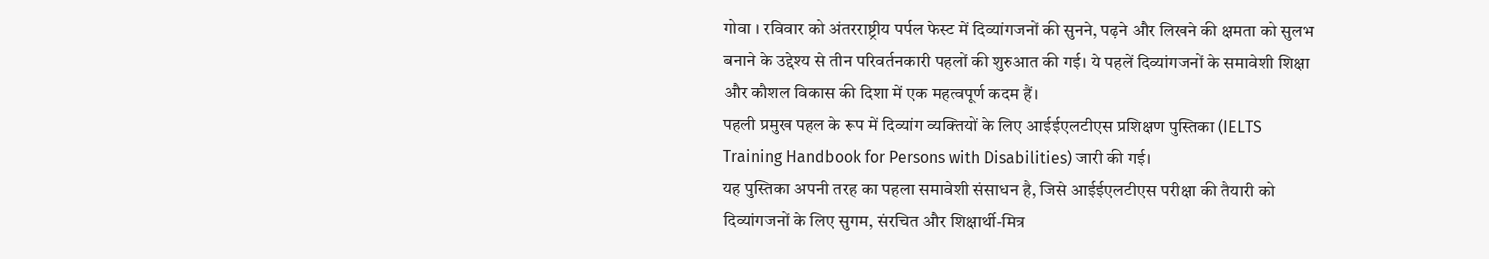गोवा । रविवार को अंतरराष्ट्रीय पर्पल फेस्ट में दिव्यांगजनों की सुनने, पढ़ने और लिखने की क्षमता को सुलभ बनाने के उद्देश्य से तीन परिवर्तनकारी पहलों की शुरुआत की गई। ये पहलें दिव्यांगजनों के समावेशी शिक्षा और कौशल विकास की दिशा में एक महत्वपूर्ण कदम हैं।
पहली प्रमुख पहल के रूप में दिव्यांग व्यक्तियों के लिए आईईएलटीएस प्रशिक्षण पुस्तिका (IELTS Training Handbook for Persons with Disabilities) जारी की गई।
यह पुस्तिका अपनी तरह का पहला समावेशी संसाधन है, जिसे आईईएलटीएस परीक्षा की तैयारी को दिव्यांगजनों के लिए सुगम, संरचित और शिक्षार्थी-मित्र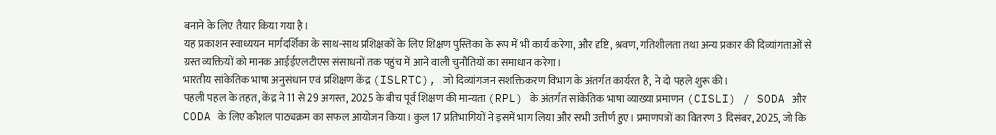बनाने के लिए तैयार किया गया है।
यह प्रकाशन स्वाध्ययन मार्गदर्शिका के साथ-साथ प्रशिक्षकों के लिए शिक्षण पुस्तिका के रूप में भी कार्य करेगा, और दृष्टि, श्रवण, गतिशीलता तथा अन्य प्रकार की दिव्यांगताओं से ग्रस्त व्यक्तियों को मानक आईईएलटीएस संसाधनों तक पहुंच में आने वाली चुनौतियों का समाधान करेगा।
भारतीय सांकेतिक भाषा अनुसंधान एवं प्रशिक्षण केंद्र (ISLRTC), जो दिव्यांगजन सशक्तिकरण विभाग के अंतर्गत कार्यरत है, ने दो पहले शुरू की।
पहली पहल के तहत, केंद्र ने 11 से 29 अगस्त, 2025 के बीच पूर्व शिक्षण की मान्यता (RPL) के अंतर्गत सांकेतिक भाषा व्याख्या प्रमाणन (CISLI) / SODA और CODA के लिए कौशल पाठ्यक्रम का सफल आयोजन किया। कुल 17 प्रतिभागियों ने इसमें भाग लिया और सभी उत्तीर्ण हुए। प्रमाणपत्रों का वितरण 3 दिसंबर, 2025, जो कि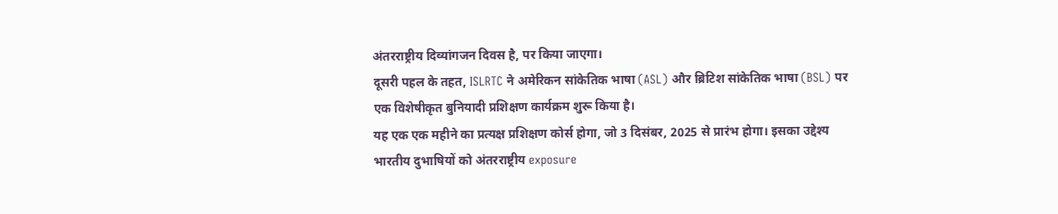अंतरराष्ट्रीय दिव्यांगजन दिवस है, पर किया जाएगा।
दूसरी पहल के तहत, ISLRTC ने अमेरिकन सांकेतिक भाषा (ASL) और ब्रिटिश सांकेतिक भाषा (BSL) पर एक विशेषीकृत बुनियादी प्रशिक्षण कार्यक्रम शुरू किया है।
यह एक एक महीने का प्रत्यक्ष प्रशिक्षण कोर्स होगा, जो 3 दिसंबर, 2025 से प्रारंभ होगा। इसका उद्देश्य भारतीय दुभाषियों को अंतरराष्ट्रीय exposure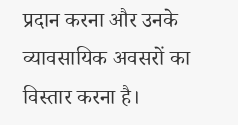प्रदान करना और उनके व्यावसायिक अवसरों का विस्तार करना है।